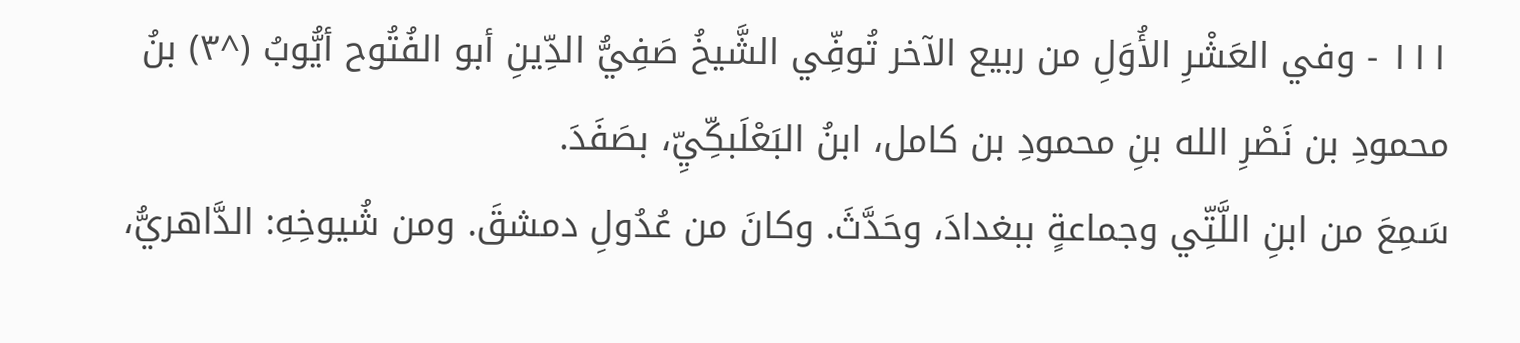١١١ - وفي العَشْرِ الأُوَلِ من ربيع الآخر تُوفِّي الشَّيخُ صَفِيُّ الدِّينِ أبو الفُتُوح أيُّوبُ (^٣) بنُ محمودِ بن نَصْرِ الله بنِ محمودِ بن كامل، ابنُ البَعْلَبكِّيِّ، بصَفَدَ.
سَمِعَ من ابنِ اللَّتِّي وجماعةٍ ببغدادَ، وحَدَّثَ. وكانَ من عُدُولِ دمشقَ. ومن شُيوخِهِ: الدَّاهريُّ،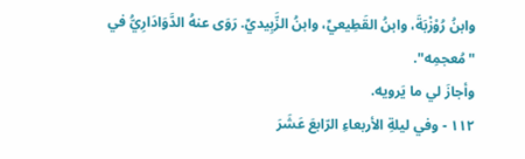وابنُ رُوْزْبَةَ، وابنُ القَطِيعيِّ، وابنُ الزَّبِيديِّ. رَوَى عنهُ الدَّوَادَارِيُّ في "مُعجمِه".
وأجازَ لي ما يَرويه.
١١٢ - وفي ليلةِ الأربعاءِ الرّابعَ عَشَرَ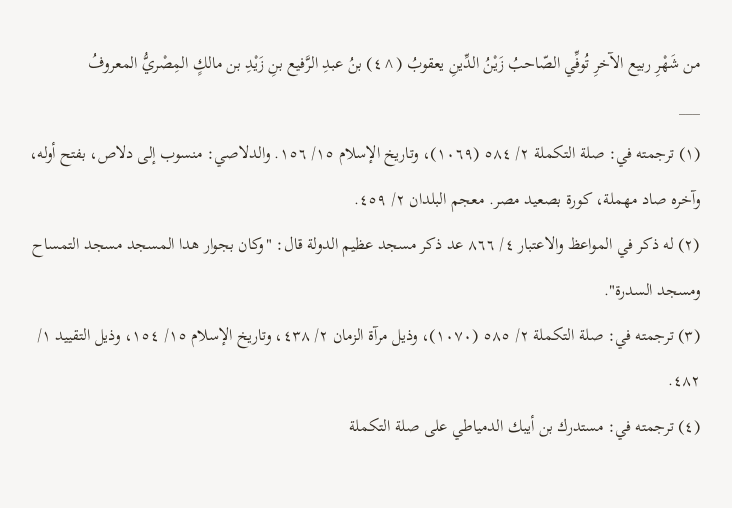من شَهْرِ ربيع الآخرِ تُوفِّي الصّاحبُ زَيْنُ الدِّينِ يعقوبُ (^٤) بنُ عبدِ الرَّفيع بنِ زَيْدِ بن مالكٍ المِصْريُّ المعروفُ
___
(١) ترجمته في: صلة التكملة ٢/ ٥٨٤ (١٠٦٩)، وتاريخ الإسلام ١٥/ ١٥٦. والدلاصي: منسوب إلى دلاص، بفتح أوله، وآخره صاد مهملة، كورة بصعيد مصر. معجم البلدان ٢/ ٤٥٩.
(٢) له ذكر في المواعظ والاعتبار ٤/ ٨٦٦ عد ذكر مسجد عظيم الدولة قال: "وكان بجوار هدا المسجد مسجد التمساح ومسجد السدرة".
(٣) ترجمته في: صلة التكملة ٢/ ٥٨٥ (١٠٧٠)، وذيل مرآة الزمان ٢/ ٤٣٨، وتاريخ الإسلام ١٥/ ١٥٤، وذيل التقييد ١/ ٤٨٢.
(٤) ترجمته في: مستدرك بن أيبك الدمياطي على صلة التكملة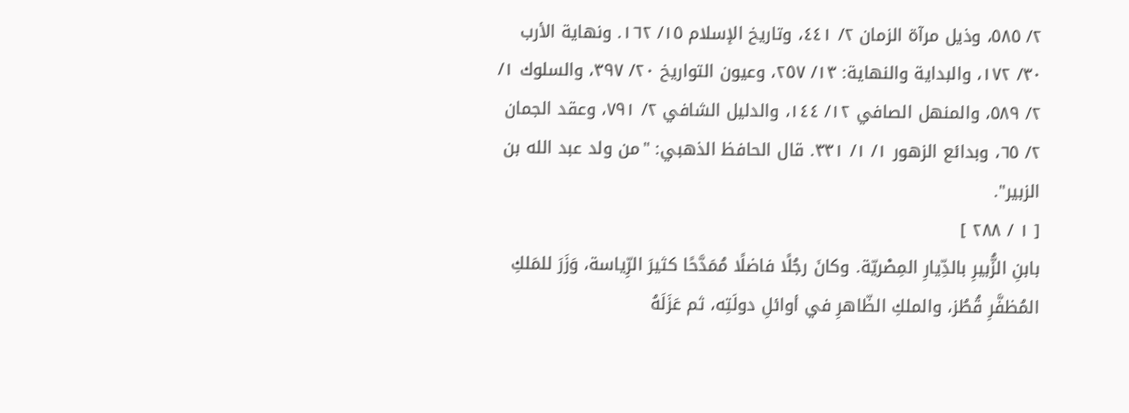٢/ ٥٨٥، وذيل مرآة الزمان ٢/ ٤٤١، وتاريخ الإسلام ١٥/ ١٦٢. ونهاية الأرب ٣٠/ ١٧٢، والبداية والنهاية: ١٣/ ٢٥٧، وعيون التواريخ ٢٠/ ٣٩٧، والسلوك ١/ ٢/ ٥٨٩، والمنهل الصافي ١٢/ ١٤٤، والدليل الشافي ٢/ ٧٩١، وعقد الجمان ٢/ ٦٥، وبدائع الزهور ١/ ١/ ٣٣١. قال الحافظ الذهبي: "من ولد عبد الله بن الزبير".
[ ١ / ٢٨٨ ]
بابنِ الزُّبيرِ بالدِّيارِ المِصْريّة. وكانَ رجُلًا فاضلًا مُمَدَّحًا كثيرَ الرِّياسة، وَزَرَ للمَلكِ المُظفَّرِ قُطُز، والملكِ الظّاهرِ في أوائلِ دولَتِه، ثم عَزَلَهُ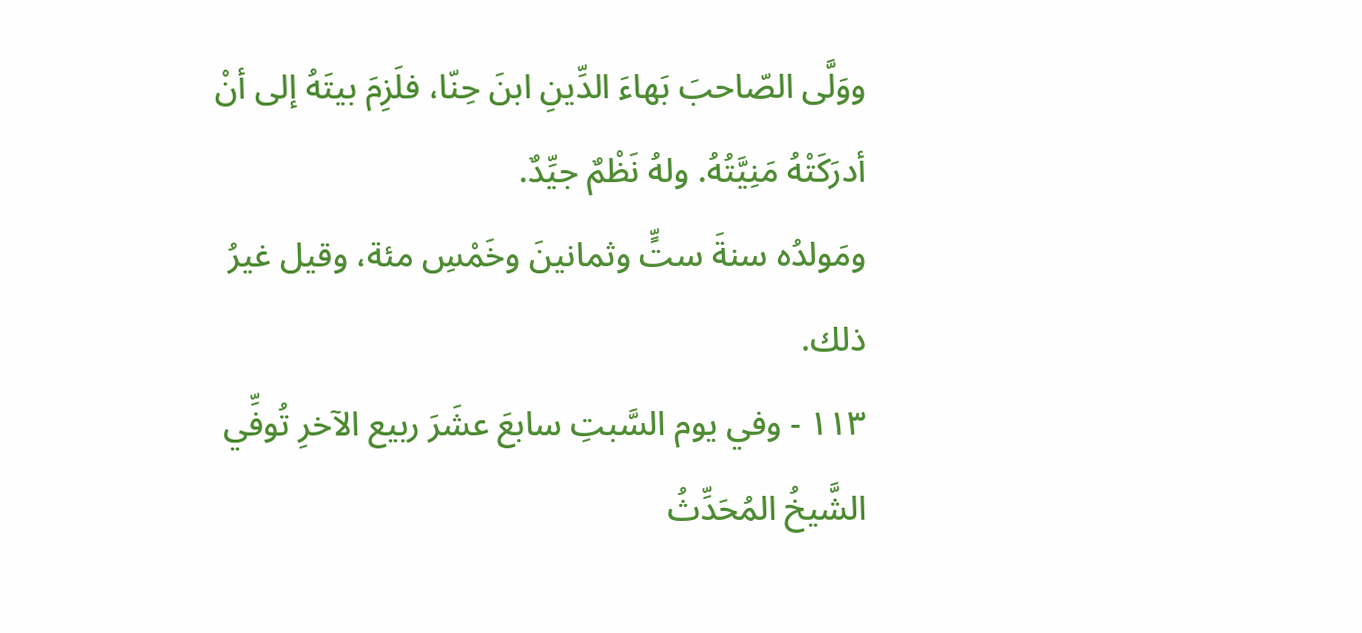ووَلَّى الصّاحبَ بَهاءَ الدِّينِ ابنَ حِنّا، فلَزِمَ بيتَهُ إلى أنْ أدرَكَتْهُ مَنِيَّتُهُ. ولهُ نَظْمٌ جيِّدٌ.
ومَولدُه سنةَ ستٍّ وثمانينَ وخَمْسِ مئة، وقيل غيرُ ذلك.
١١٣ - وفي يوم السَّبتِ سابعَ عشَرَ ربيع الآخرِ تُوفِّي الشَّيخُ المُحَدِّثُ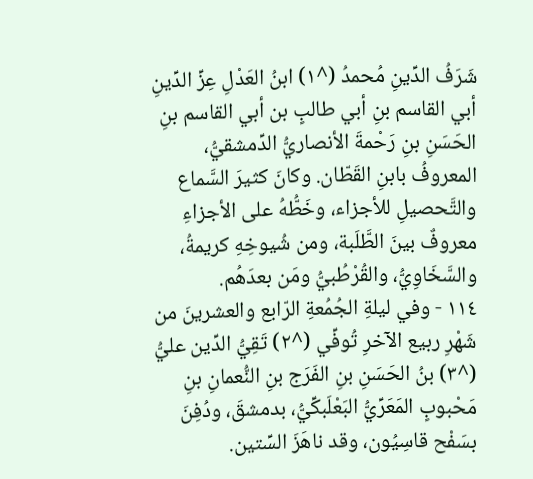شَرَفُ الدِّينِ مُحمدُ (^١) ابنُ العَدْلِ عِزِّ الدِّينِ أبي القاسم بنِ أبي طالبٍ بن أبي القاسم بنِ الحَسَنِ بنِ رَحْمةَ الأنصاريُّ الدِّمشقيُّ، المعروفُ بابنِ القَطّان. وكانَ كثيرَ السَّماع والتَّحصيلِ للأجزاء، وخَطُّهُ على الأجزاءِ معروفٌ بينَ الطَّلَبة، ومن شُيوخِهِ كريمةُ، والسَّخَاوِيُّ، والقُرْطُبيُّ ومَن بعدَهُم.
١١٤ - وفي ليلةِ الجُمُعةِ الرّابع والعشرينَ من شَهْرِ ربيع الآخرِ تُوفِّي (^٢) تَقِيُّ الدِّين عليُّ (^٣) بنُ الحَسَنِ بنِ الفَرَج بنِ النُّعمانِ بنِ مَحْبوبٍ المَعَرِّيُّ البَعْلَبكِّيُّ، بدمشقَ، ودُفِنَ بسَفْح قاسِيُون، وقد ناهَزَ السِّتين.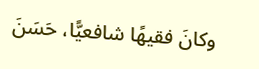وكانَ فقيهًا شافعيًّا، حَسَنَ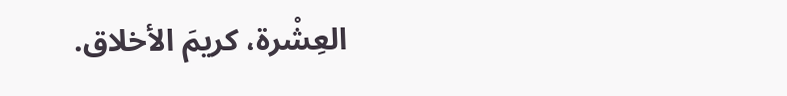العِشْرة، كريمَ الأخلاق.